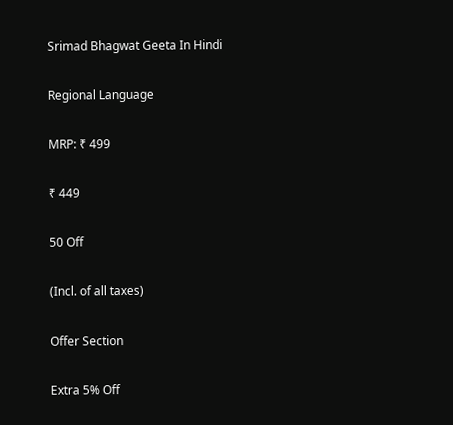Srimad Bhagwat Geeta In Hindi

Regional Language

MRP: ₹ 499

₹ 449

50 Off

(Incl. of all taxes)

Offer Section

Extra 5% Off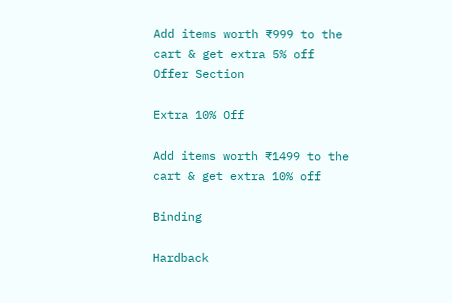Add items worth ₹999 to the cart & get extra 5% off
Offer Section

Extra 10% Off

Add items worth ₹1499 to the cart & get extra 10% off

Binding

Hardback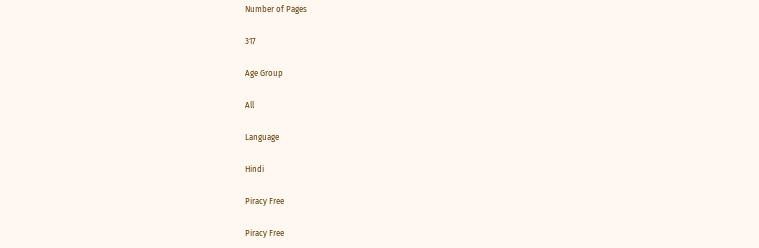Number of Pages

317

Age Group

All

Language

Hindi

Piracy Free

Piracy Free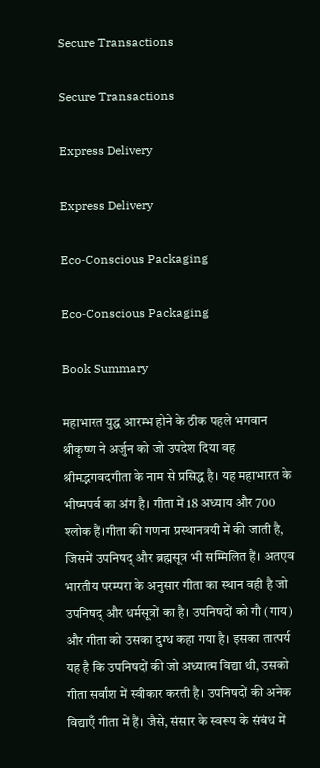Secure Transactions

Secure Transactions

Express Delivery

Express Delivery

Eco‑Conscious Packaging

Eco‑Conscious Packaging

Book Summary

महाभारत युद्ध आरम्भ होने के ठीक पहले भगवान श्रीकृष्ण ने अर्जुन को जो उपदेश दिया वह श्रीमद्भगवदगीता के नाम से प्रसिद्ध है। यह महाभारत के भीष्मपर्व का अंग है। गीता में 18 अध्याय और 700 श्लोक हैं।गीता की गणना प्रस्थानत्रयी में की जाती है, जिसमें उपनिषद् और ब्रह्मसूत्र भी सम्मिलित हैं। अतएव भारतीय परम्परा के अनुसार गीता का स्थान वही है जो उपनिषद् और धर्मसूत्रों का है। उपनिषदों को गौ (गाय) और गीता को उसका दुग्ध कहा गया है। इसका तात्पर्य यह है कि उपनिषदों की जो अध्यात्म विद्या थी, उसको गीता सर्वांश में स्वीकार करती है। उपनिषदों की अनेक विद्याएँ गीता में हैं। जैसे, संसार के स्वरूप के संबंध में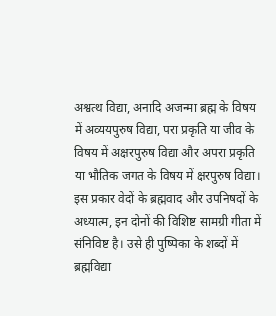अश्वत्थ विद्या, अनादि अजन्मा ब्रह्म के विषय में अव्ययपुरुष विद्या, परा प्रकृति या जीव के विषय में अक्षरपुरुष विद्या और अपरा प्रकृति या भौतिक जगत के विषय में क्षरपुरुष विद्या। इस प्रकार वेदों के ब्रह्मवाद और उपनिषदों के अध्यात्म, इन दोनों की विशिष्ट सामग्री गीता में संनिविष्ट है। उसे ही पुष्पिका के शब्दों में ब्रह्मविद्या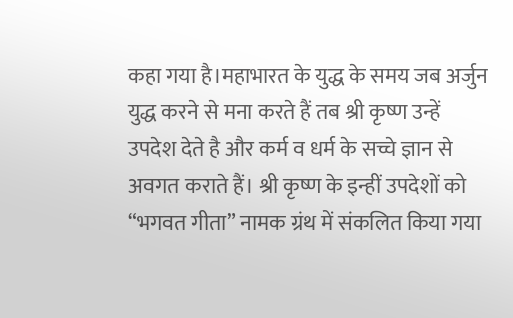कहा गया है।महाभारत के युद्ध के समय जब अर्जुन युद्ध करने से मना करते हैं तब श्री कृष्ण उन्हें उपदेश देते है और कर्म व धर्म के सच्चे ज्ञान से अवगत कराते हैं। श्री कृष्ण के इन्हीं उपदेशों को “भगवत गीता” नामक ग्रंथ में संकलित किया गया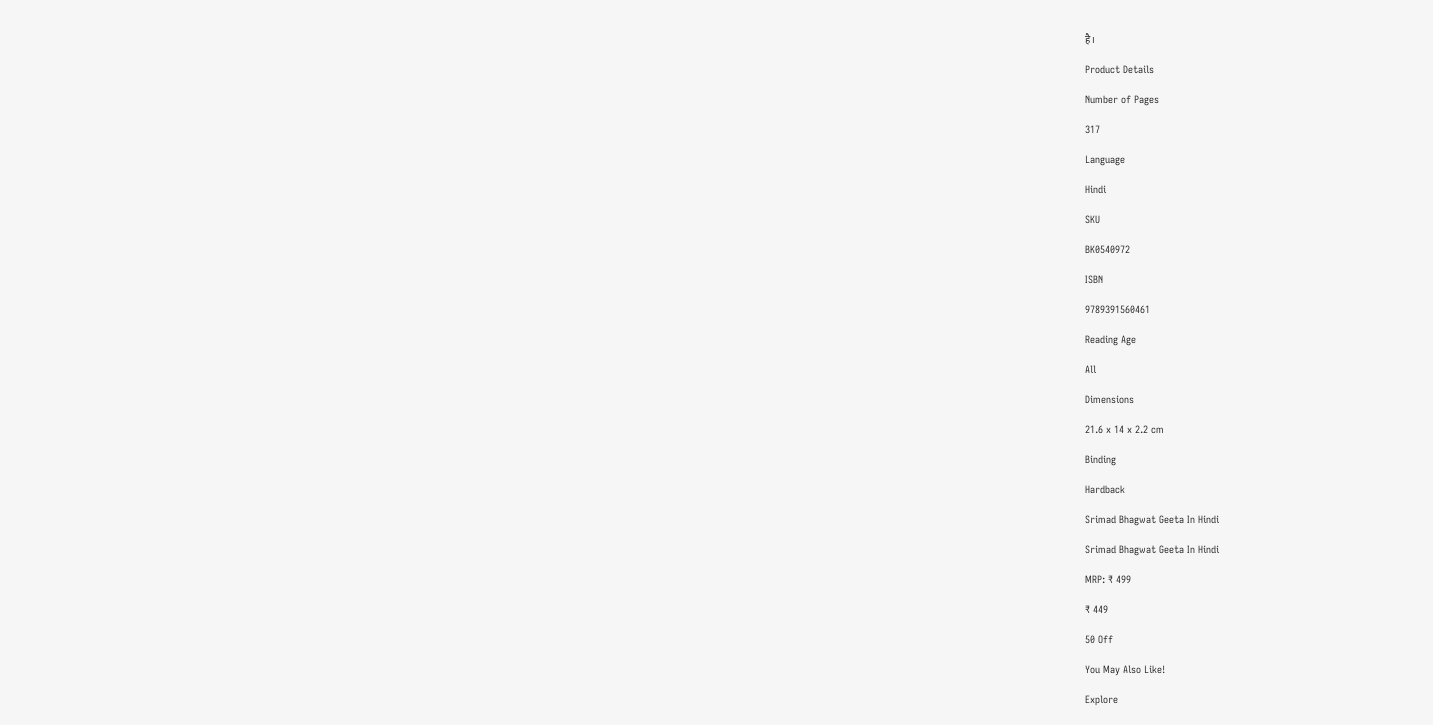है।

Product Details

Number of Pages

317

Language

Hindi

SKU

BK0540972

ISBN

9789391560461

Reading Age

All

Dimensions

21.6 x 14 x 2.2 cm

Binding

Hardback

Srimad Bhagwat Geeta In Hindi

Srimad Bhagwat Geeta In Hindi

MRP: ₹ 499

₹ 449

50 Off

You May Also Like!

Explore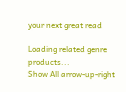your next great read

Loading related genre products...
Show All arrow-up-right